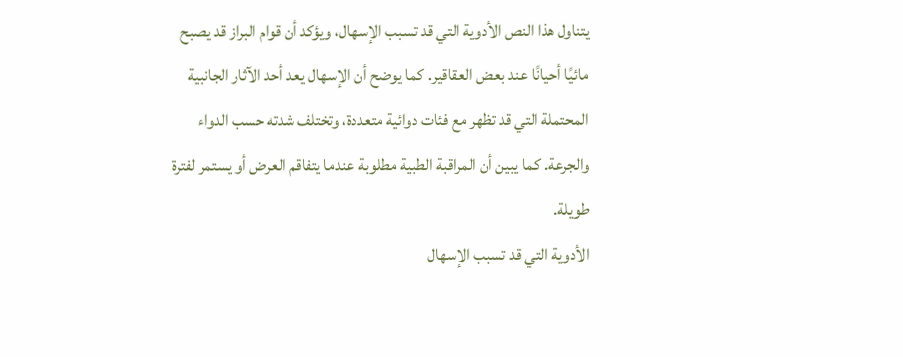يتناول هذا النص الأدوية التي قد تسبب الإسهال، ويؤكد أن قوام البراز قد يصبح مائيًا أحيانًا عند بعض العقاقير. كما يوضح أن الإسهال يعد أحد الآثار الجانبية المحتملة التي قد تظهر مع فئات دوائية متعددة، وتختلف شدته حسب الدواء والجرعة. كما يبين أن المراقبة الطبية مطلوبة عندما يتفاقم العرض أو يستمر لفترة طويلة.
الأدوية التي قد تسبب الإسهال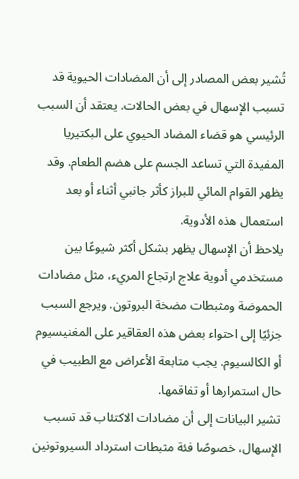تُشير بعض المصادر إلى أن المضادات الحيوية قد تسبب الإسهال في بعض الحالات. يعتقد أن السبب الرئيسي هو قضاء المضاد الحيوي على البكتيريا المفيدة التي تساعد الجسم على هضم الطعام. وقد يظهر القوام المائي للبراز كأثر جانبي أثناء أو بعد استعمال هذه الأدوية.
يلاحظ أن الإسهال يظهر بشكل أكثر شيوعًا بين مستخدمي أدوية علاج ارتجاع المريء، مثل مضادات الحموضة ومثبطات مضخة البروتون. ويرجع السبب جزئيًا إلى احتواء بعض هذه العقاقير على المغنيسيوم أو الكالسيوم. يجب متابعة الأعراض مع الطبيب في حال استمرارها أو تفاقمها.
تشير البيانات إلى أن مضادات الاكتئاب قد تسبب الإسهال، خصوصًا فئة مثبطات استرداد السيروتونين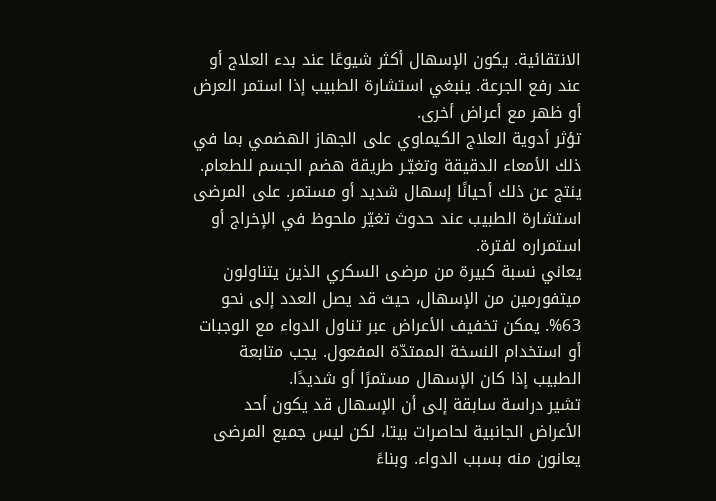الانتقائية. يكون الإسهال أكثر شيوعًا عند بدء العلاج أو عند رفع الجرعة. ينبغي استشارة الطبيب إذا استمر العرض أو ظهر مع أعراض أخرى.
تؤثر أدوية العلاج الكيماوي على الجهاز الهضمي بما في ذلك الأمعاء الدقيقة وتغيّـر طريقة هضم الجسم للطعام. ينتج عن ذلك أحيانًا إسهال شديد أو مستمر. على المرضى استشارة الطبيب عند حدوث تغيّر ملحوظ في الإخراج أو استمراره لفترة.
يعاني نسبة كبيرة من مرضى السكري الذين يتناولون ميتفورمين من الإسهال، حيث قد يصل العدد إلى نحو 63%. يمكن تخفيف الأعراض عبر تناول الدواء مع الوجبات أو استخدام النسخة الممتدّة المفعول. يجب متابعة الطبيب إذا كان الإسهال مستمرًا أو شديدًا.
تشير دراسة سابقة إلى أن الإسهال قد يكون أحد الأعراض الجانبية لحاصرات بيتا، لكن ليس جميع المرضى يعانون منه بسبب الدواء. وبناءً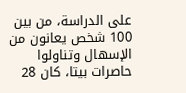على الدراسة، من بين 100 شخص يعانون من الإسهال وتناولوا حاصرات بيتا، كان 28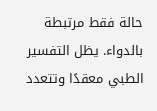حالة فقط مرتبطة بالدواء. يظل التفسير الطبي معقدًا وتتعدد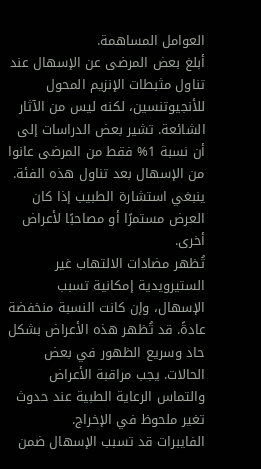العوامل المساهمة.
أبلغ بعض المرضى عن الإسهال عند تناول مثبطات الإنزيم المحول للأنجيوتنسين، لكنه ليس من الآثار الشائعة. تشير بعض الدراسات إلى أن نسبة 1% فقط من المرضى عانوا من الإسهال بعد تناول هذه الفئة. ينبغي استشارة الطبيب إذا كان العرض مستمرًا أو مصاحبًا لأعراض أخرى.
تُظهر مضادات الالتهاب غير الستيرويدية إمكانية تسبب الإسهال، وإن كانت النسبة منخفضة عادةً. قد تُظهر هذه الأعراض بشكل حاد وسريع الظهور في بعض الحالات. يجب مراقبة الأعراض والتماس الرعاية الطبية عند حدوث تغير ملحوظ في الإخراج.
الفايبرات قد تسبب الإسهال ضمن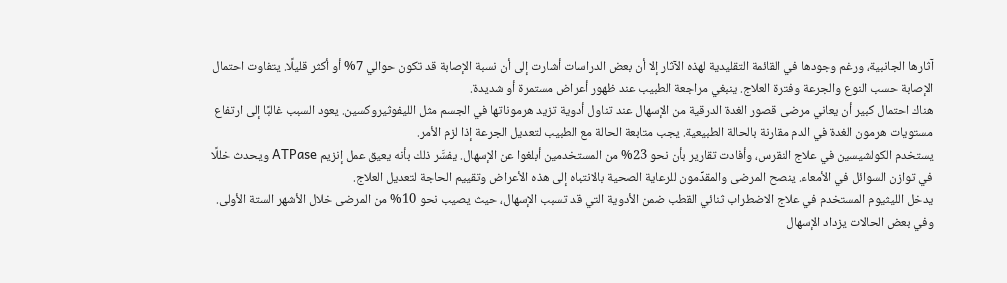آثارها الجانبية، ورغم وجودها في القائمة التقليدية لهذه الآثار إلا أن بعض الدراسات أشارت إلى أن نسبة الإصابة قد تكون حوالي 7% أو أكثر قليلًا. يتفاوت احتمال الإصابة حسب النوع والجرعة وفترة العلاج. ينبغي مراجعة الطبيب عند ظهور أعراض مستمرة أو شديدة.
هناك احتمال كبير أن يعاني مرضى قصور الغدة الدرقية من الإسهال عند تناول أدوية تزيد هرموناتها في الجسم مثل الليفوثيروكسين. يعود السبب غالبًا إلى ارتفاع مستويات هرمون الغدة في الدم مقارنة بالحالة الطبيعية. يجب متابعة الحالة مع الطبيب لتعديل الجرعة إذا لزم الأمر.
يستخدم الكولشيسين في علاج النقرس، وأفادت تقارير بأن نحو 23% من المستخدمين أبلغوا عن الإسهال. يفسَّر ذلك بأنه يعيق عمل إنزيم ATPase ويحدث خللًا في توازن السوائل في الأمعاء. ينصح المرضى والمقدِّمون للرعاية الصحية بالانتباه إلى هذه الأعراض وتقييم الحاجة لتعديل العلاج.
يدخل الليثيوم المستخدم في علاج الاضطراب ثنائي القطب ضمن الأدوية التي قد تسبب الإسهال، حيث يصيب نحو 10% من المرضى خلال الأشهر الستة الأولى. وفي بعض الحالات يزداد الإسهال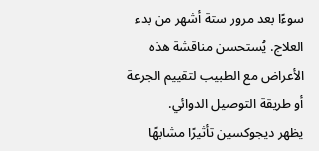سوءًا بعد مرور ستة أشهر من بدء العلاج. يُستحسن مناقشة هذه الأعراض مع الطبيب لتقييم الجرعة أو طريقة التوصيل الدوائي.
يظهر ديجوكسين تأثيرًا مشابهًا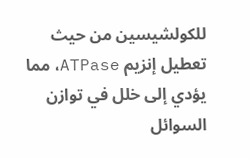للكولشيسين من حيث تعطيل إنزيم ATPase، مما يؤدي إلى خلل في توازن السوائل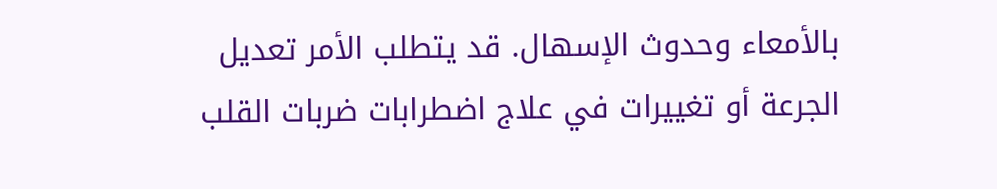بالأمعاء وحدوث الإسهال. قد يتطلب الأمر تعديل الجرعة أو تغييرات في علاج اضطرابات ضربات القلب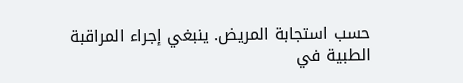حسب استجابة المريض. ينبغي إجراء المراقبة الطبية في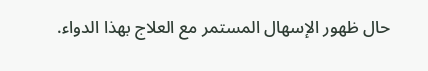حال ظهور الإسهال المستمر مع العلاج بهذا الدواء.